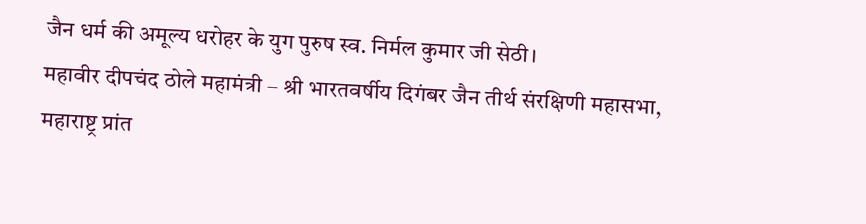जैन धर्म की अमूल्य धरोहर के युग पुरुष स्व. निर्मल कुमार जी सेठी।
महावीर दीपचंद ठोले महामंत्री – श्री भारतवर्षीय दिगंबर जैन तीर्थ संरक्षिणी महासभा, महाराष्ट्र प्रांत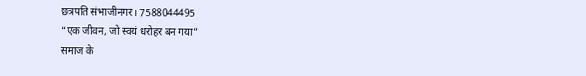छत्रपति संभाजीनगर। 7588044495
“एक जीवन, जो स्वयं धरोहर बन गया”
समाज के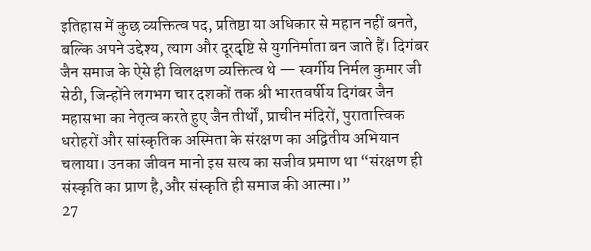इतिहास में कुछ व्यक्तित्व पद, प्रतिष्ठा या अधिकार से महान नहीं बनते, बल्कि अपने उद्देश्य, त्याग और दूरदृष्टि से युगनिर्माता बन जाते हैं। दिगंबर जैन समाज के ऐसे ही विलक्षण व्यक्तित्व थे — स्वर्गीय निर्मल कुमार जी सेठी, जिन्होंने लगभग चार दशकों तक श्री भारतवर्षीय दिगंबर जैन महासभा का नेतृत्व करते हुए जैन तीर्थों, प्राचीन मंदिरों, पुरातात्त्विक धरोहरों और सांस्कृतिक अस्मिता के संरक्षण का अद्वितीय अभियान चलाया। उनका जीवन मानो इस सत्य का सजीव प्रमाण था “संरक्षण ही संस्कृति का प्राण है,और संस्कृति ही समाज की आत्मा।”
27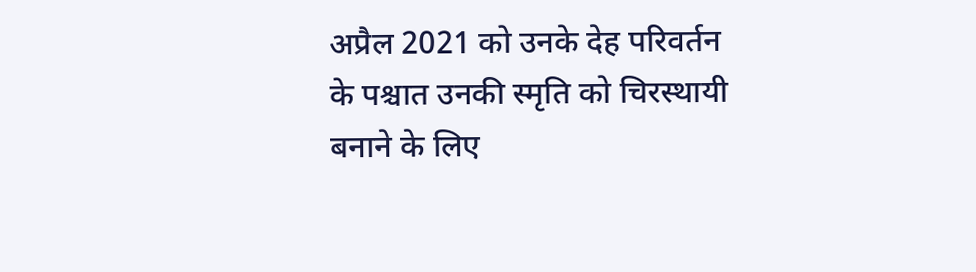अप्रैल 2021 को उनके देह परिवर्तन के पश्चात उनकी स्मृति को चिरस्थायी बनाने के लिए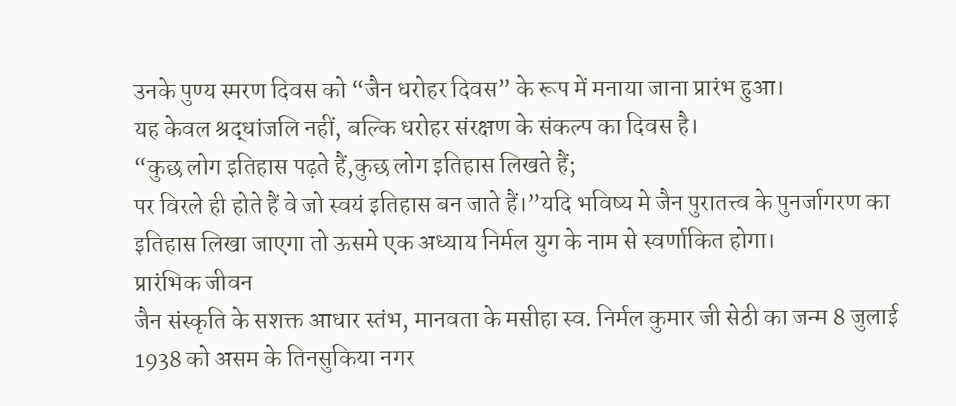उनके पुण्य स्मरण दिवस को “जैन धरोहर दिवस” के रूप में मनाया जाना प्रारंभ हुआ।
यह केवल श्रद्धांजलि नहीं, बल्कि धरोहर संरक्षण के संकल्प का दिवस है।
“कुछ लोग इतिहास पढ़ते हैं,कुछ लोग इतिहास लिखते हैं;
पर विरले ही होते हैं वे जो स्वयं इतिहास बन जाते हैं।”यदि भविष्य मे जैन पुरातत्त्व के पुनर्जागरण का इतिहास लिखा जाएगा तो ऊसमे एक अध्याय निर्मल युग के नाम से स्वर्णाकित होगा।
प्रारंभिक जीवन
जैन संस्कृति के सशक्त आधार स्तंभ, मानवता के मसीहा स्व. निर्मल कुमार जी सेठी का जन्म 8 जुलाई 1938 को असम के तिनसुकिया नगर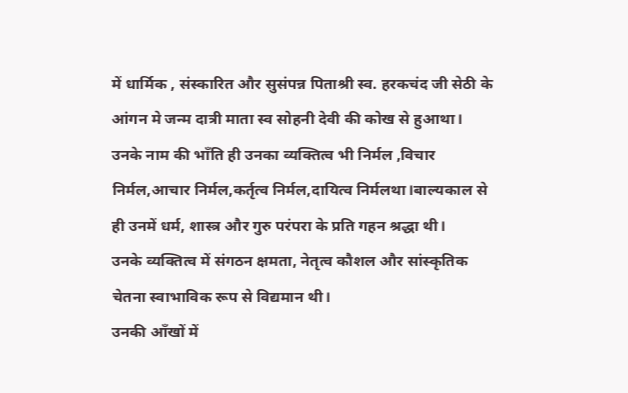में धार्मिक , संस्कारित और सुसंपन्न पिताश्री स्व. हरकचंद जी सेठी के आंगन मे जन्म दात्री माता स्व सोहनी देवी की कोख से हुआथा।
उनके नाम की भाँति ही उनका व्यक्तित्व भी निर्मल ,विचार निर्मल,आचार निर्मल,कर्तृत्व निर्मल,दायित्व निर्मलथा।बाल्यकाल से ही उनमें धर्म, शास्त्र और गुरु परंपरा के प्रति गहन श्रद्धा थी।
उनके व्यक्तित्व में संगठन क्षमता, नेतृत्व कौशल और सांस्कृतिक चेतना स्वाभाविक रूप से विद्यमान थी।
उनकी आँखों में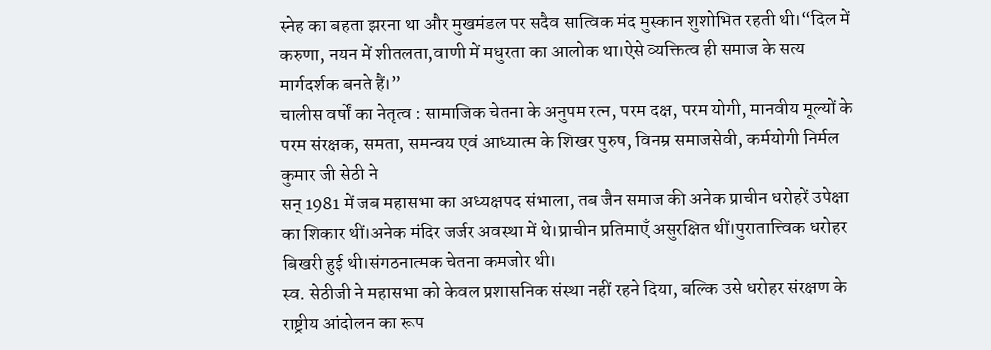स्नेह का बहता झरना था और मुखमंडल पर सदैव सात्विक मंद मुस्कान शुशोभित रहती थी।“दिल में करुणा, नयन में शीतलता,वाणी में मधुरता का आलोक था।ऐसे व्यक्तित्व ही समाज के सत्य मार्गदर्शक बनते हैं।”
चालीस वर्षों का नेतृत्व : सामाजिक चेतना के अनुपम रत्न, परम दक्ष, परम योगी, मानवीय मूल्यों के परम संरक्षक, समता, समन्वय एवं आध्यात्म के शिखर पुरुष, विनम्र समाजसेवी, कर्मयोगी निर्मल कुमार जी सेठी ने
सन् 1981 में जब महासभा का अध्यक्षपद संभाला, तब जैन समाज की अनेक प्राचीन धरोहरें उपेक्षा का शिकार थीं।अनेक मंदिर जर्जर अवस्था में थे।प्राचीन प्रतिमाएँ असुरक्षित थीं।पुरातात्त्विक धरोहर बिखरी हुई थी।संगठनात्मक चेतना कमजोर थी।
स्व. सेठीजी ने महासभा को केवल प्रशासनिक संस्था नहीं रहने दिया, बल्कि उसे धरोहर संरक्षण के राष्ट्रीय आंदोलन का रूप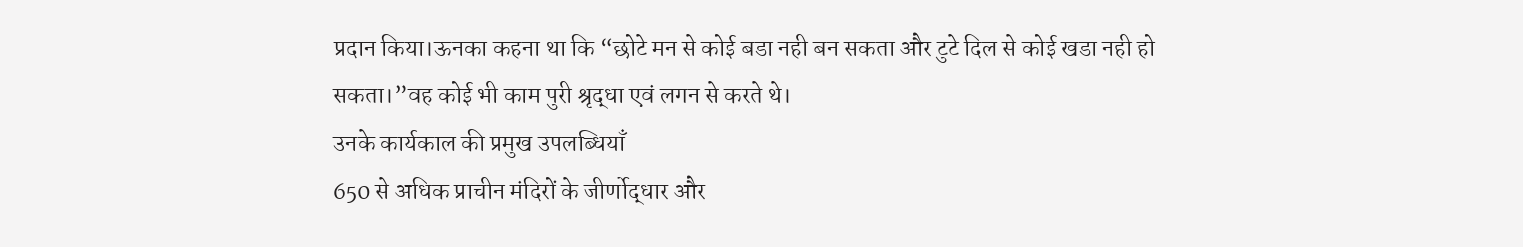प्रदान किया।ऊनका कहना था कि “छोटे मन से कोई बडा नही बन सकता और टुटे दिल से कोई खडा नही हो सकता।”वह कोई भी काम पुरी श्रृद्धा एवं लगन से करते थे।
उनके कार्यकाल की प्रमुख उपलब्धियाँ
650 से अधिक प्राचीन मंदिरों के जीर्णोद्धार और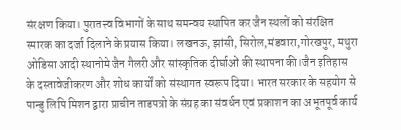संरक्षण किया। पुरातत्त्व विभागों के साथ समन्वय स्थापित कर जैन स्थलों को संरक्षित स्मारक का दर्जा दिलाने के प्रयास किया। लखनऊ, झांसी, सिरोल,मंडवारा,गोरखपुर, मथुरा ओडिसा आदी स्थानोमे जैन गैलरी और सांस्कृतिक दीर्घाओं की स्थापना की।जैन इतिहास के दस्तावेजीकरण और शोध कार्यों को संस्थागत स्वरूप दिया। भारत सरकार के सहयोग से पान्डु लिपि मिशन द्वारा प्राचीन ताडपत्रो के संग्रह का संवर्धन एवं प्रकाशन का अभूतपूर्व कार्य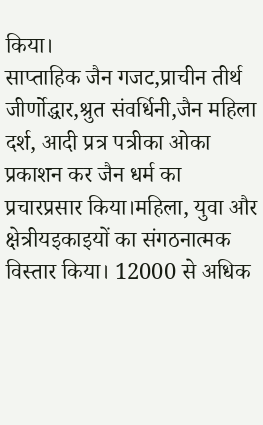किया।
साप्ताहिक जैन गजट,प्राचीन तीर्थ जीर्णोद्धार,श्रुत संवर्धिनी,जैन महिला दर्श, आदी प्रत्र पत्रीका ओका प्रकाशन कर जैन धर्म का प्रचारप्रसार किया।महिला, युवा और क्षेत्रीयइकाइयों का संगठनात्मक विस्तार किया। 12000 से अधिक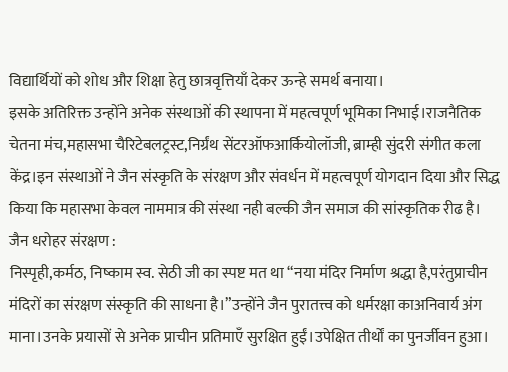विद्यार्थियों को शोध और शिक्षा हेतु छात्रवृत्तियाँ देकर ऊन्हे समर्थ बनाया।
इसके अतिरिक्त उन्होंने अनेक संस्थाओं की स्थापना में महत्वपूर्ण भूमिका निभाई।राजनैतिक चेतना मंच,महासभा चैरिटेबलट्रस्ट,निर्ग्रंथ सेंटरऑफआर्कियोलॉजी, ब्राम्ही सुंदरी संगीत कला केंद्र।इन संस्थाओं ने जैन संस्कृति के संरक्षण और संवर्धन में महत्वपूर्ण योगदान दिया और सिद्ध किया कि महासभा केवल नाममात्र की संस्था नही बल्की जैन समाज की सांस्कृतिक रीढ है।
जैन धरोहर संरक्षण :
निस्पृही,कर्मठ, निष्काम स्व. सेठी जी का स्पष्ट मत था “नया मंदिर निर्माण श्रद्धा है,परंतुप्राचीन मंदिरों का संरक्षण संस्कृति की साधना है।”उन्होंने जैन पुरातत्त्व को धर्मरक्षा काअनिवार्य अंग माना।उनके प्रयासों से अनेक प्राचीन प्रतिमाएँ सुरक्षित हुईं।उपेक्षित तीर्थों का पुनर्जीवन हुआ।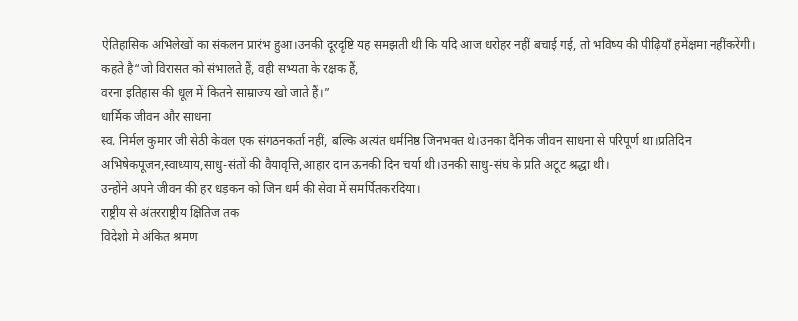ऐतिहासिक अभिलेखों का संकलन प्रारंभ हुआ।उनकी दूरदृष्टि यह समझती थी कि यदि आज धरोहर नहीं बचाई गई, तो भविष्य की पीढ़ियाँ हमेंक्षमा नहींकरेंगी।
कहते है“जो विरासत को संभालते हैं, वही सभ्यता के रक्षक हैं,
वरना इतिहास की धूल में कितने साम्राज्य खो जाते हैं।”
धार्मिक जीवन और साधना
स्व. निर्मल कुमार जी सेठी केवल एक संगठनकर्ता नहीं, बल्कि अत्यंत धर्मनिष्ठ जिनभक्त थे।उनका दैनिक जीवन साधना से परिपूर्ण था।प्रतिदिन अभिषेकपूजन,स्वाध्याय,साधु-संतों की वैयावृत्ति,आहार दान ऊनकी दिन चर्या थी।उनकी साधु-संघ के प्रति अटूट श्रद्धा थी।
उन्होंने अपने जीवन की हर धड़कन को जिन धर्म की सेवा में समर्पितकरदिया।
राष्ट्रीय से अंतरराष्ट्रीय क्षितिज तक
विदेशो मे अंकित श्रमण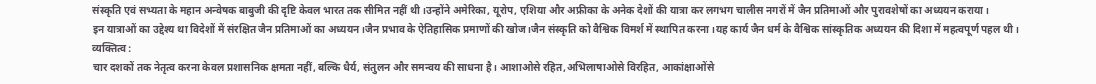संस्कृति एवं सभ्यता के महान अन्वेषक बाबुजी की दृष्टि केवल भारत तक सीमित नहीं थी।उन्होंने अमेरिका, यूरोप, एशिया और अफ्रीका के अनेक देशों की यात्रा कर लगभग चालीस नगरों में जैन प्रतिमाओं और पुरावशेषों का अध्ययन कराया।
इन यात्राओं का उद्देश्य था विदेशों में संरक्षित जैन प्रतिमाओं का अध्ययन।जैन प्रभाव के ऐतिहासिक प्रमाणों की खोज।जैन संस्कृति को वैश्विक विमर्श में स्थापित करना।यह कार्य जैन धर्म के वैश्विक सांस्कृतिक अध्ययन की दिशा में महत्वपूर्ण पहल थी।
व्यक्तित्व :
चार दशकों तक नेतृत्व करना केवल प्रशासनिक क्षमता नहीं, बल्कि धैर्य, संतुलन और समन्वय की साधना है। आशाओसे रहित,अभिलाषाओसे विरहित, आकांक्षाओंसे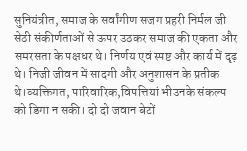सुनियंत्रीत, समाज के सर्वांगीण सजग प्रहरी निर्मल जी सेठी संकीर्णताओं से ऊपर उठकर समाज की एकता और समरसता के पक्षधर थे। निर्णय एवं स्पष्ट और कार्य में दृढ़ थे। निजी जीवन में सादगी और अनुशासन के प्रतीक थे।व्यक्तिगत, पारिवारिक,विपत्तियां भीउनके संकल्प को डिगा न सकी। दो दो जवान बेटों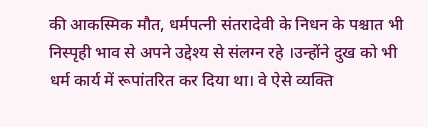की आकस्मिक मौत, धर्मपत्नी संतरादेवी के निधन के पश्चात भी निस्पृही भाव से अपने उद्देश्य से संलग्न रहे ।उन्होंने दुख को भी धर्म कार्य में रूपांतरित कर दिया था। वे ऐसे व्यक्ति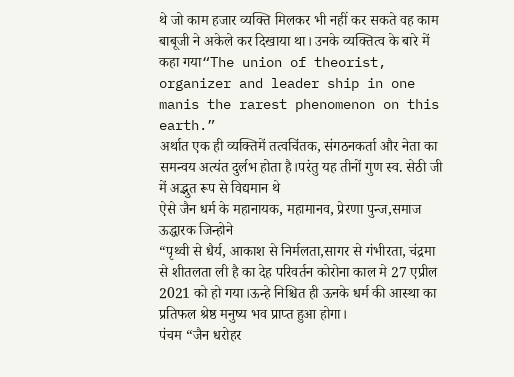थे जो काम हजार व्यक्ति मिलकर भी नहीं कर सकते वह काम बाबूजी ने अकेले कर दिखाया था। उनके व्यक्तित्व के बारे में कहा गया“The union of theorist, organizer and leader ship in one manis the rarest phenomenon on this earth.”
अर्थात एक ही व्यक्तिमें तत्वचिंतक, संगठनकर्ता और नेता का समन्वय अत्यंत दुर्लभ होता है।परंतु यह तीनों गुण स्व. सेठी जी में अद्भुत रूप से विद्यमान थे
ऐसे जैन धर्म के महानायक, महामानव, प्रेरणा पुन्ज,समाज ऊद्धारक जिन्होने
“पृथ्वी से धैर्य, आकाश से निर्मलता,सागर से गंभीरता, चंद्रमा से शीतलता ली है का देह परिवर्तन कोरोना काल मे 27 एप्रील 2021 को हो गया।ऊन्हे निश्चित ही ऊनके धर्म की आस्था का प्रतिफल श्रेष्ठ मनुष्य भव प्राप्त हुआ होगा।
पंचम “जैन धरोहर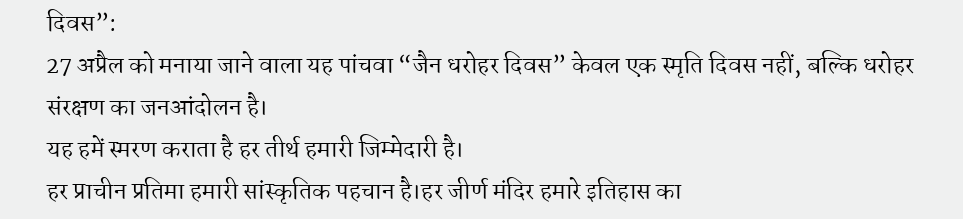दिवस”:
27 अप्रैल को मनाया जाने वाला यह पांचवा “जैन धरोहर दिवस” केवल एक स्मृति दिवस नहीं, बल्कि धरोहर संरक्षण का जनआंदोलन है।
यह हमें स्मरण कराता है हर तीर्थ हमारी जिम्मेदारी है।
हर प्राचीन प्रतिमा हमारी सांस्कृतिक पहचान है।हर जीर्ण मंदिर हमारे इतिहास का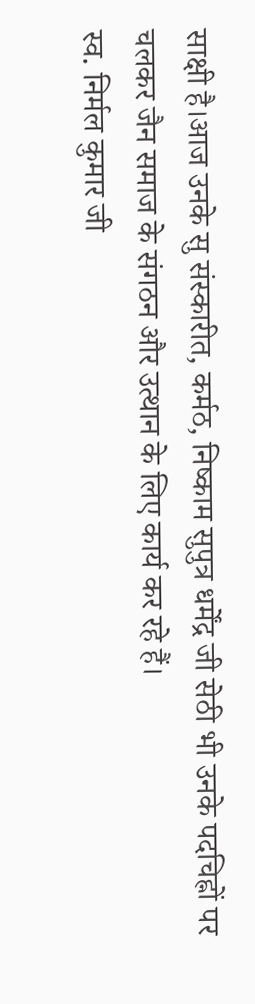साक्षी है।आज उनके सु संस्कारीत, कर्मठ, निष्काम सुपुत्र धर्मेंद्र जी सेठी भी उनके पदचिह्नों पर चलकर जैन समाज के संगठन और उत्थान के लिए कार्य कर रहे हैं।
स्व. निर्मल कुमार जी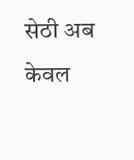सेठी अब केवल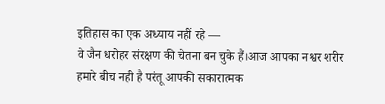इतिहास का एक अध्याय नहीं रहे —
वे जैन धरोहर संरक्षण की चेतना बन चुके हैं।आज आपका नश्वर शरीर हमारे बीच नही है परंतू आपकी सकारात्मक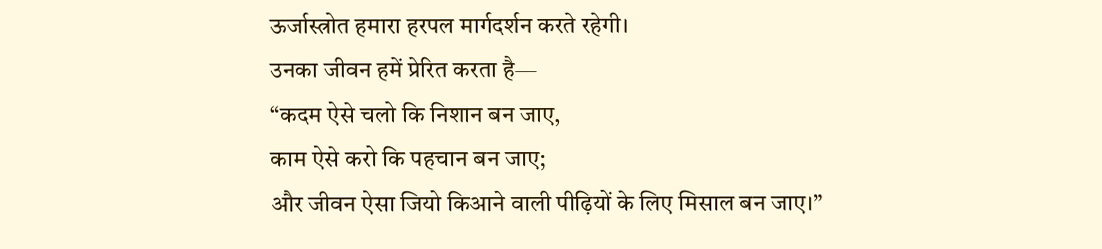ऊर्जास्त्रोत हमारा हरपल मार्गदर्शन करते रहेगी।
उनका जीवन हमें प्रेरित करता है—
“कदम ऐसे चलो कि निशान बन जाए,
काम ऐसे करो कि पहचान बन जाए;
और जीवन ऐसा जियो किआने वाली पीढ़ियों के लिए मिसाल बन जाए।”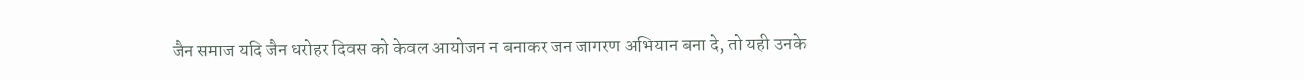जैन समाज यदि जैन धरोहर दिवस को केवल आयोजन न बनाकर जन जागरण अभियान बना दे, तो यही उनके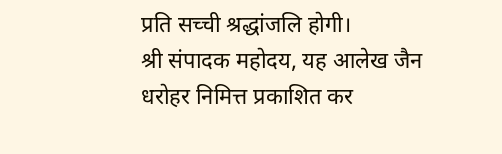प्रति सच्ची श्रद्धांजलि होगी।
श्री संपादक महोदय, यह आलेख जैन धरोहर निमित्त प्रकाशित कर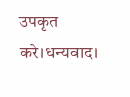उपकृत करे।धन्यवाद।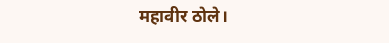महावीर ठोले।